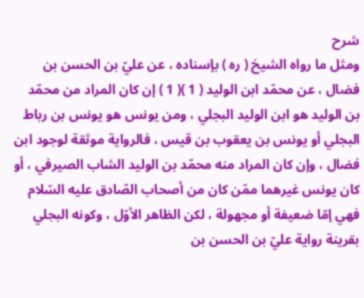شرح
ومثل ما رواه الشيخ ( ره ) بإسناده ، عن عليّ بن الحسن بن فضال ، عن محمّد ابن الوليد ( 1 )( 1 ) إن كان المراد من محمّد بن الوليد هو ابن الوليد البجلي ، ومن يونس هو يونس بن رباط البجلي أو يونس بن يعقوب بن قيس ، فالرواية موثقة لوجود ابن فضال ، وإن كان المراد منه محمّد بن الوليد الشاب الصيرفي ، أو كان يونس غيرهما ممّن كان من أصحاب الصّادق عليه السّلام فهي إمّا ضعيفة أو مجهولة ، لكن الظاهر الأوّل ، وكونه البجلي بقرينة رواية عليّ بن الحسن بن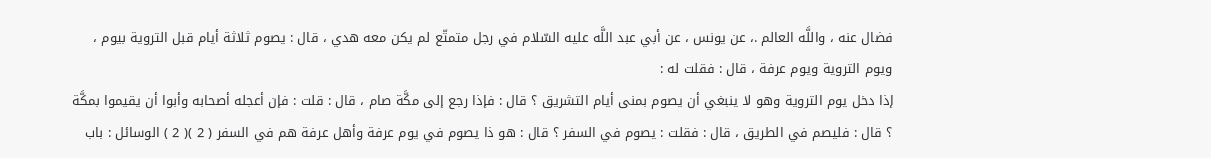فضال عنه ، واللَّه العالم .، عن يونس ، عن أبي عبد اللَّه عليه السّلام في رجل متمتّع لم يكن معه هدي ، قال : يصوم ثلاثة أيام قبل التروية بيوم ، ويوم التروية ويوم عرفة ، قال : فقلت له :
إذا دخل يوم التروية وهو لا ينبغي أن يصوم بمنى أيام التشريق ؟ قال : فإذا رجع إلى مكَّة صام ، قال : قلت : فإن أعجله أصحابه وأبوا أن يقيموا بمكَّة ؟ قال : فليصم في الطريق ، قال : فقلت : يصوم في السفر ؟ قال : هو ذا يصوم في يوم عرفة وأهل عرفة هم في السفر ( 2 )( 2 ) الوسائل : باب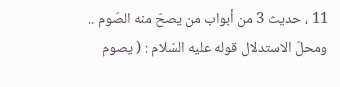11 ، حديث 3 من أبواب من يصحّ منه الصّوم ..
ومحلّ الاستدلال قوله عليه السّلام : ( يصوم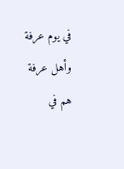في يوم عرفة وأهل عرفة هم في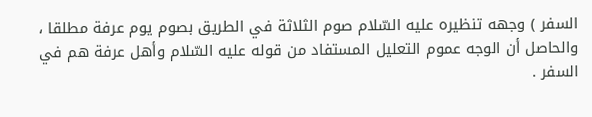السفر ) وجهه تنظيره عليه السّلام صوم الثلاثة في الطريق بصوم يوم عرفة مطلقا ، والحاصل أن الوجه عموم التعليل المستفاد من قوله عليه السّلام وأهل عرفة هم في السفر .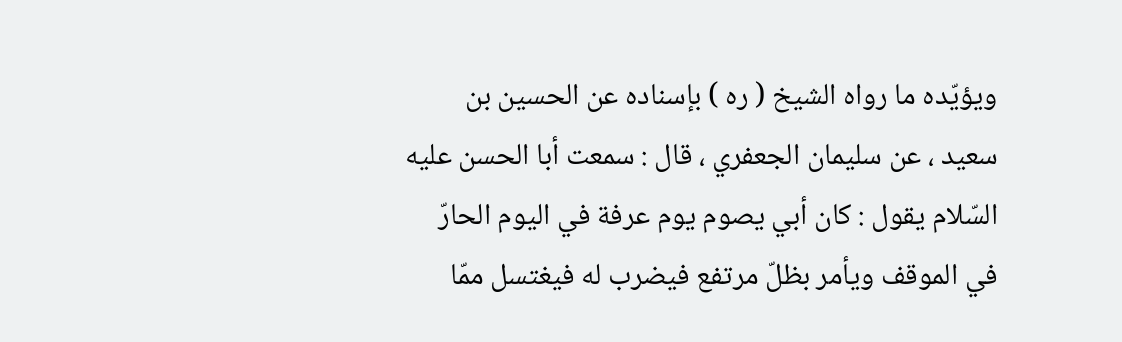ويؤيّده ما رواه الشيخ ( ره ) بإسناده عن الحسين بن سعيد ، عن سليمان الجعفري ، قال : سمعت أبا الحسن عليه السّلام يقول : كان أبي يصوم يوم عرفة في اليوم الحارّ في الموقف ويأمر بظلّ مرتفع فيضرب له فيغتسل ممّا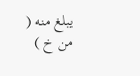يبلغ منه ( من خ )